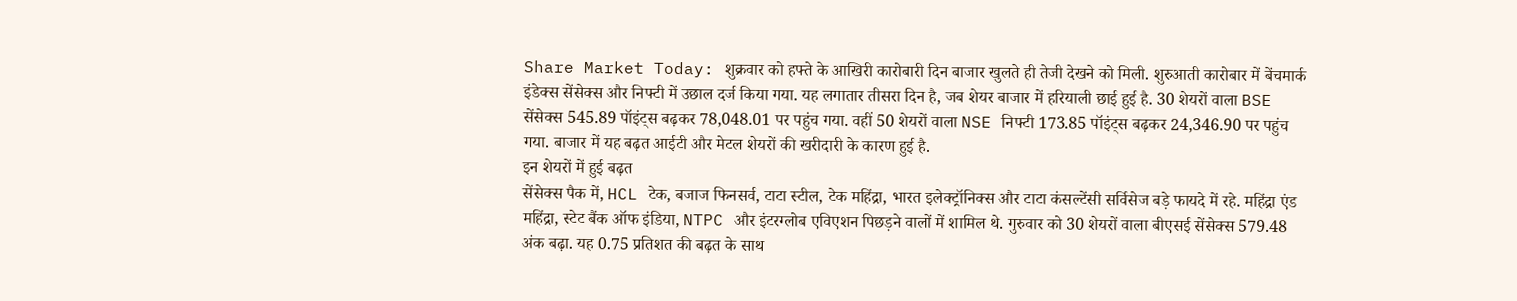Share Market Today: शुक्रवार को हफ्ते के आखिरी कारोबारी दिन बाजार खुलते ही तेजी देखने को मिली. शुरुआती कारोबार में बेंचमार्क इंडेक्स सेंसेक्स और निफ्टी में उछाल दर्ज किया गया. यह लगातार तीसरा दिन है, जब शेयर बाजार में हरियाली छाई हुई है. 30 शेयरों वाला BSE सेंसेक्स 545.89 पॉइंट्स बढ़कर 78,048.01 पर पहुंच गया. वहीं 50 शेयरों वाला NSE निफ्टी 173.85 पॉइंट्स बढ़कर 24,346.90 पर पहुंच गया. बाजार में यह बढ़त आईटी और मेटल शेयरों की खरीदारी के कारण हुई है.
इन शेयरों में हुई बढ़त
सेंसेक्स पैक में, HCL टेक, बजाज फिनसर्व, टाटा स्टील, टेक महिंद्रा, भारत इलेक्ट्रॉनिक्स और टाटा कंसल्टेंसी सर्विसेज बड़े फायदे में रहे. महिंद्रा एंड महिंद्रा, स्टेट बैंक ऑफ इंडिया, NTPC और इंटरग्लोब एविएशन पिछड़ने वालों में शामिल थे. गुरुवार को 30 शेयरों वाला बीएसई सेंसेक्स 579.48 अंक बढ़ा. यह 0.75 प्रतिशत की बढ़त के साथ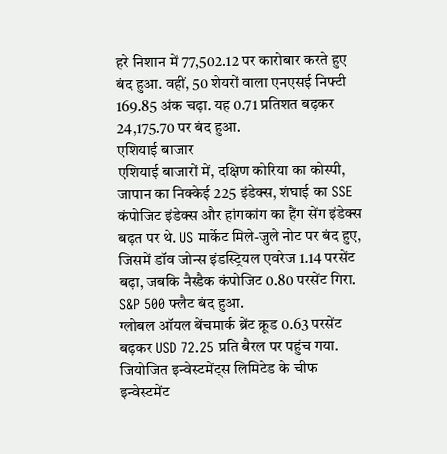हरे निशान में 77,502.12 पर कारोबार करते हुए बंद हुआ. वहीं, 50 शेयरों वाला एनएसई निफ्टी 169.85 अंक चढ़ा. यह 0.71 प्रतिशत बढ़कर 24,175.70 पर बंद हुआ.
एशियाई बाजार
एशियाई बाजारों में, दक्षिण कोरिया का कोस्पी, जापान का निक्केई 225 इंडेक्स, शंघाई का SSE कंपोजिट इंडेक्स और हांगकांग का हैंग सेंग इंडेक्स बढ़त पर थे. US मार्केट मिले-जुले नोट पर बंद हुए, जिसमें डॉव जोन्स इंडस्ट्रियल एवरेज 1.14 परसेंट बढ़ा, जबकि नैस्डैक कंपोजिट 0.80 परसेंट गिरा. S&P 500 फ्लैट बंद हुआ.
ग्लोबल ऑयल बेंचमार्क ब्रेंट क्रूड 0.63 परसेंट बढ़कर USD 72.25 प्रति बैरल पर पहुंच गया. जियोजित इन्वेस्टमेंट्स लिमिटेड के चीफ इन्वेस्टमेंट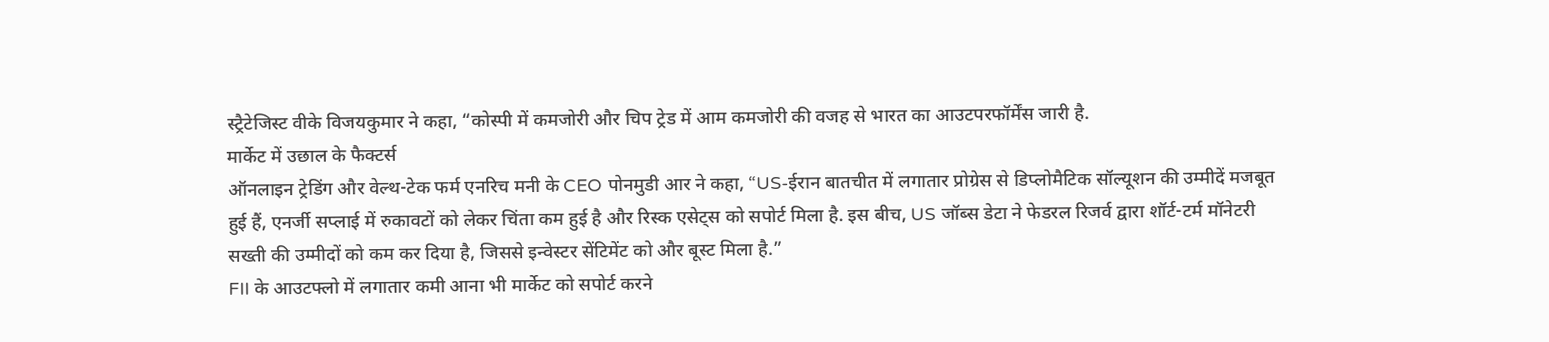स्ट्रैटेजिस्ट वीके विजयकुमार ने कहा, “कोस्पी में कमजोरी और चिप ट्रेड में आम कमजोरी की वजह से भारत का आउटपरफॉर्मेंस जारी है.
मार्केट में उछाल के फैक्टर्स
ऑनलाइन ट्रेडिंग और वेल्थ-टेक फर्म एनरिच मनी के CEO पोनमुडी आर ने कहा, “US-ईरान बातचीत में लगातार प्रोग्रेस से डिप्लोमैटिक सॉल्यूशन की उम्मीदें मजबूत हुई हैं, एनर्जी सप्लाई में रुकावटों को लेकर चिंता कम हुई है और रिस्क एसेट्स को सपोर्ट मिला है. इस बीच, US जॉब्स डेटा ने फेडरल रिजर्व द्वारा शॉर्ट-टर्म मॉनेटरी सख्ती की उम्मीदों को कम कर दिया है, जिससे इन्वेस्टर सेंटिमेंट को और बूस्ट मिला है.”
FII के आउटफ्लो में लगातार कमी आना भी मार्केट को सपोर्ट करने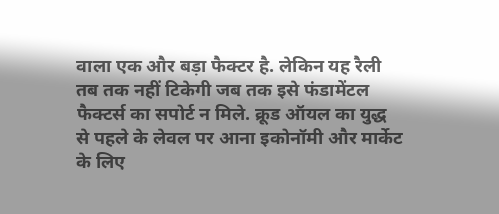वाला एक और बड़ा फैक्टर है. लेकिन यह रैली तब तक नहीं टिकेगी जब तक इसे फंडामेंटल फैक्टर्स का सपोर्ट न मिले. क्रूड ऑयल का युद्ध से पहले के लेवल पर आना इकोनॉमी और मार्केट के लिए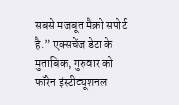सबसे मजबूत मैक्रो सपोर्ट है.” एक्सचेंज डेटा के मुताबिक, गुरुवार को फॉरेन इंस्टीट्यूशनल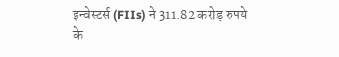इन्वेस्टर्स (FIIs) ने 311.82 करोड़ रुपये के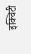इक्विटी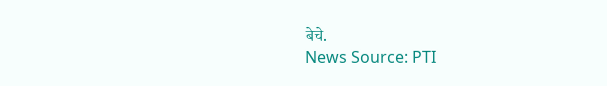बेचे.
News Source: PTI